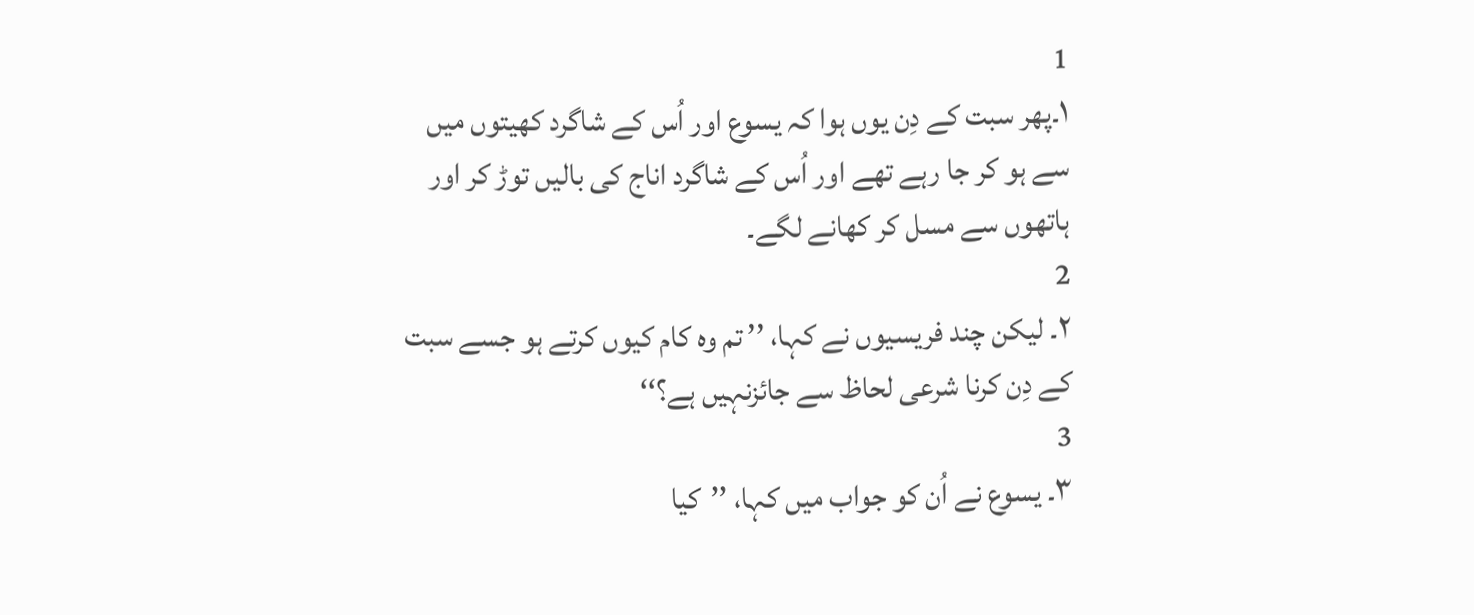1
۱۔پھر سبت کے دِن یوں ہوا کہ یسوع اور اُس کے شاگرد کھیتوں میں سے ہو کر جا رہے تھے اور اُس کے شاگرد اناج کی بالیں توڑ کر اور ہاتھوں سے مسل کر کھانے لگے۔
2
۲۔ لیکن چند فریسیوں نے کہا، ’’ تم وہ کام کیوں کرتے ہو جسے سبت کے دِن کرنا شرعی لحاظ سے جائزنہیں ہے؟‘‘
3
۳۔ یسوع نے اُن کو جواب میں کہا، ’’کیا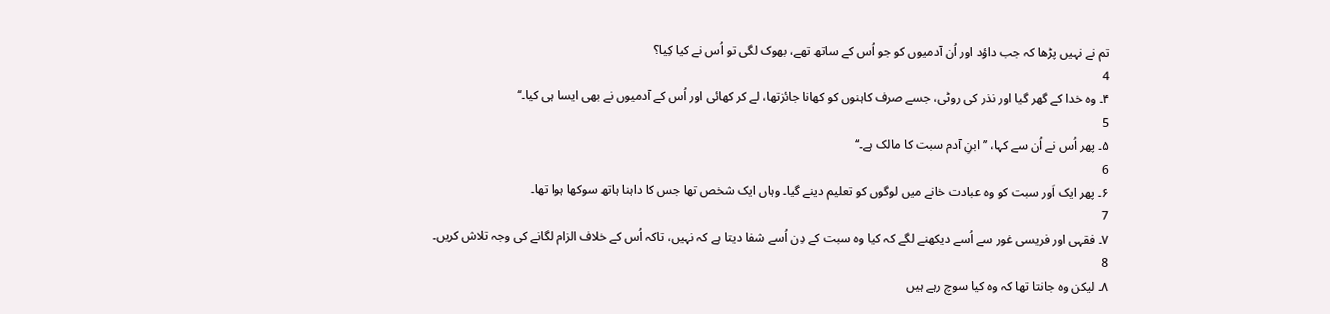تم نے نہیں پڑھا کہ جب داؤد اور اُن آدمیوں کو جو اُس کے ساتھ تھے، بھوک لگی تو اُس نے کیا کِیا؟
4
۴۔ وہ خدا کے گھر گیا اور نذر کی روٹی، جسے صرف کاہنوں کو کھانا جائزتھا، لے کر کھائی اور اُس کے آدمیوں نے بھی ایسا ہی کیا۔‘‘
5
۵۔ پھر اُس نے اُن سے کہا، ’’ابنِ آدم سبت کا مالک ہے۔‘‘
6
۶۔ پھر ایک اَور سبت کو وہ عبادت خانے میں لوگوں کو تعلیم دینے گیا۔ وہاں ایک شخص تھا جس کا داہنا ہاتھ سوکھا ہوا تھا۔
7
۷۔ فقہی اور فریسی غور سے اُسے دیکھنے لگے کہ کیا وہ سبت کے دِن اُسے شفا دیتا ہے کہ نہیں، تاکہ اُس کے خلاف الزام لگانے کی وجہ تلاش کریں۔
8
۸۔ لیکن وہ جانتا تھا کہ وہ کیا سوچ رہے ہیں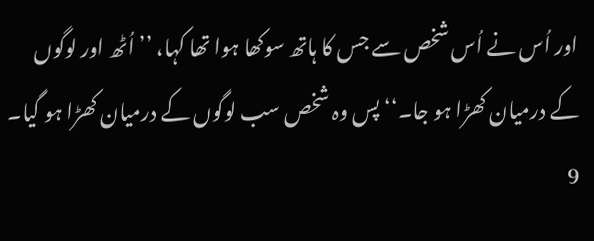اور اُس نے اُس شخص سے جس کا ہاتھ سوکھا ہوا تھا کہا، ’’ اُٹھ اور لوگوں کے درمیان کھڑا ہو جا۔‘‘ پس وہ شخص سب لوگوں کے درمیان کھڑا ہو گیا۔
9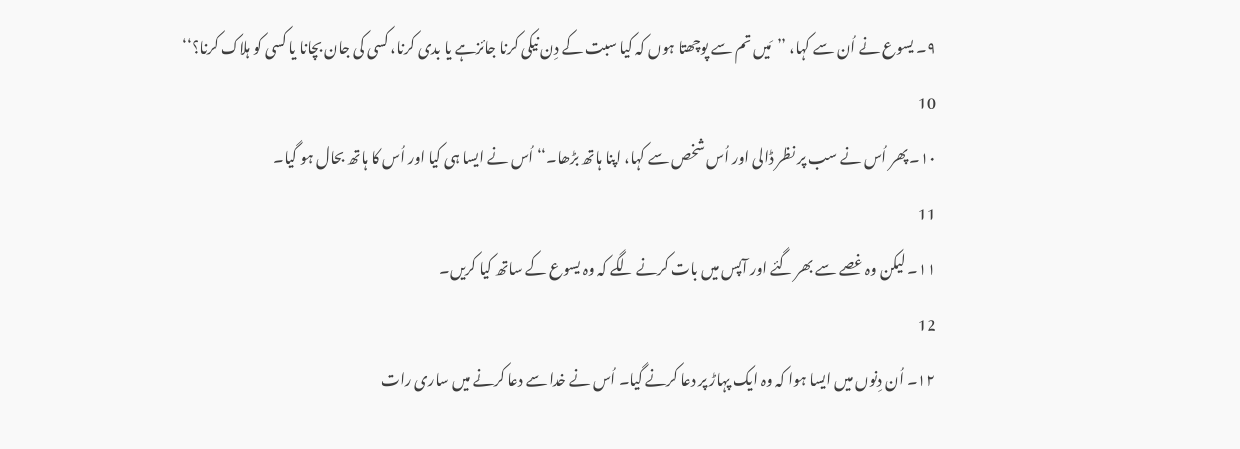۹۔ یسوع نے اُن سے کہا، ’’مَیں تم سے پوچھتا ہوں کہ کیا سبت کے دِن نیکی کرنا جائزہے یا بدی کرنا، کسی کی جان بچانا یا کسی کو ہلاک کرنا؟‘‘
10
۱۰۔ پھر اُس نے سب پر نظر ڈالی اور اُس شخص سے کہا، اپنا ہاتھ بڑھا۔‘‘ اُس نے ایسا ہی کیا اور اُس کا ہاتھ بحال ہو گیا۔
11
۱۱۔ لیکن وہ غصے سے بھر گئے اور آپس میں بات کرنے لگے کہ وہ یسوع کے ساتھ کیا کریں۔
12
۱۲۔ اُن دِنوں میں ایسا ہوا کہ وہ ایک پہاڑ پر دعا کرنے گیا۔ اُس نے خدا سے دعا کرنے میں ساری رات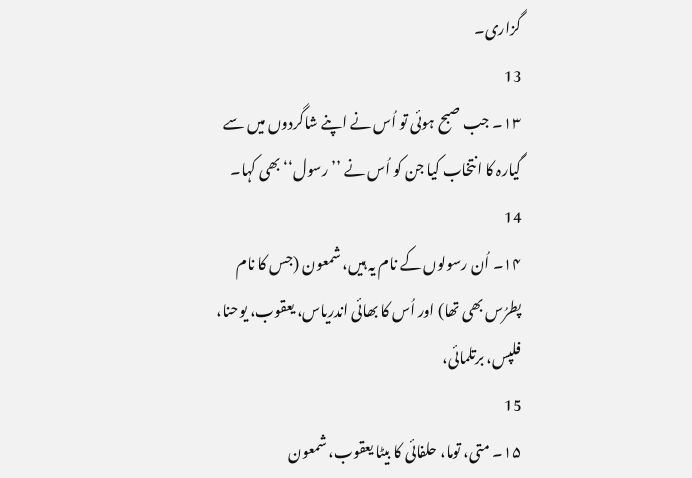گزاری۔
13
۱۳۔ جب صبح ہوئی تو اُس نے اپنے شاگردوں میں سے گیارہ کا انتخاب کیا جن کو اُس نے ’’رسول‘‘ بھی کہا۔
14
۱۴۔ اُن رسولوں کے نام یہ ہیں، شمعون (جس کا نام پطرُس بھی تھا) اور اُس کا بھائی اندریاس، یعقوب، یوحنا، فلپس، برتلمائی،
15
۱۵۔ متی، توما، حلفائی کا بیٹا یعقوب، شمعون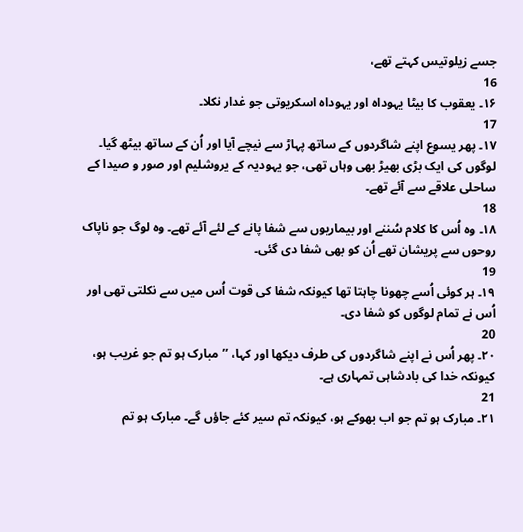جسے زیلوتیس کہتے تھے،
16
۱۶۔ یعقوب کا بیٹا یہوداہ اور یہوداہ اسکریوتی جو غدار نکلا۔
17
۱۷۔ پھر یسوع اپنے شاگردوں کے ساتھ پہاڑ سے نیچے آیا اور اُن کے ساتھ بیٹھ گیا۔ لوگوں کی ایک بڑی بھیڑ بھی وہاں تھی، جو یہودیہ کے یروشلیم اور صور و صیدا کے ساحلی علاقے سے آئے تھے۔
18
۱۸۔ وہ اُس کا کلام سُننے اور بیماریوں سے شفا پانے کے لئے آئے تھے۔ وہ لوگ جو ناپاک روحوں سے پریشان تھے اُن کو بھی شفا دی گئی۔
19
۱۹۔ ہر کوئی اُسے چھونا چاہتا تھا کیونکہ شفا کی قوت اُس میں سے نکلتی تھی اور اُس نے تمام لوگوں کو شفا دی۔
20
۲۰۔ پھر اُس نے اپنے شاگردوں کی طرف دیکھا اور کہا، ’’مبارک ہو تم جو غریب ہو، کیونکہ خدا کی بادشاہی تمہاری ہے۔
21
۲۱۔ مبارک ہو تم جو اب بھوکے ہو، کیونکہ تم سیر کئے جاؤں گے۔ مبارک ہو تم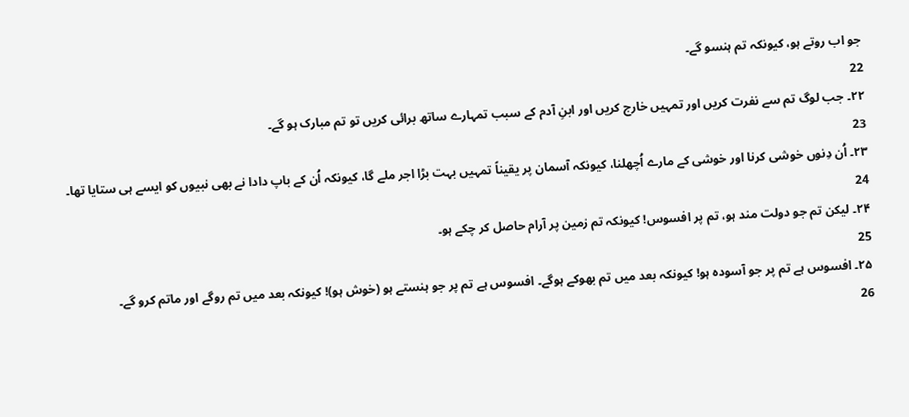جو اب روتے ہو، کیونکہ تم ہنسو گے۔
22
۲۲۔ جب لوگ تم سے نفرت کریں اور تمہیں خارج کریں اور ابنِ آدم کے سبب تمہارے ساتھ برائی کریں تو تم مبارک ہو گے۔
23
۲۳۔ اُن دِنوں خوشی کرنا اور خوشی کے مارے اُچھلنا، کیونکہ آسمان پر یقیناً تمہیں بہت بڑا اجر ملے گا، کیونکہ اُن کے باپ دادا نے بھی نبیوں کو ایسے ہی ستایا تھا۔
24
۲۴۔ لیکن تم جو دولت مند ہو، تم پر افسوس! کیونکہ تم زمین پر آرام حاصل کر چکے ہو۔
25
۲۵۔ افسوس ہے تم پر جو آسودہ ہو! کیونکہ بعد میں تم بھوکے ہوگے۔ افسوس ہے تم پر جو ہنستے ہو (خوش ہو)! کیونکہ بعد میں تم روگے اور ماتم کرو گے۔
26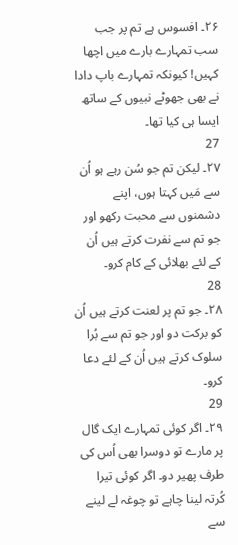۲۶۔ افسوس ہے تم پر جب سب تمہارے بارے میں اچھا کہیں! کیونکہ تمہارے باپ دادا نے بھی جھوٹے نبیوں کے ساتھ ایسا ہی کیا تھا۔
27
۲۷۔ لیکن تم جو سُن رہے ہو اُن سے مَیں کہتا ہوں، اپنے دشمنوں سے محبت رکھو اور جو تم سے نفرت کرتے ہیں اُن کے لئے بھلائی کے کام کرو۔
28
۲۸۔ جو تم پر لعنت کرتے ہیں اُن کو برکت دو اور جو تم سے بُرا سلوک کرتے ہیں اُن کے لئے دعا کرو۔
29
۲۹۔ اگر کوئی تمہارے ایک گال پر مارے تو دوسرا بھی اُس کی طرف پھیر دو۔ اگر کوئی تیرا کُرتہ لینا چاہے تو چوغہ لے لینے سے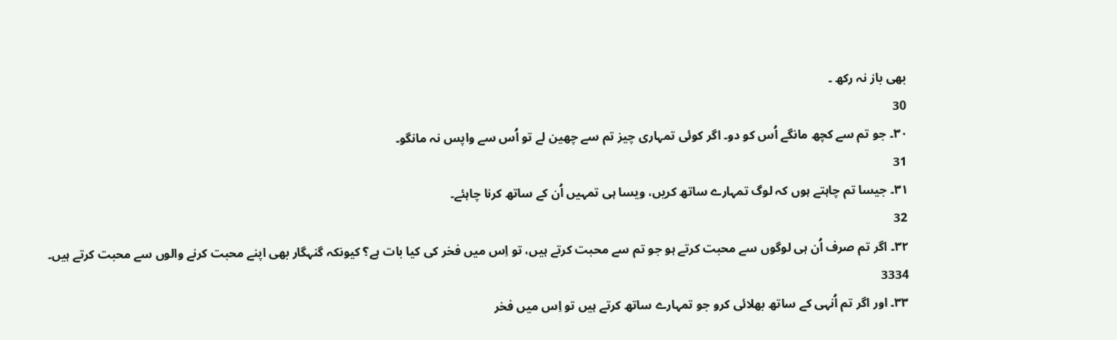بھی باز نہ رکھ ۔
30
۳۰۔ جو تم سے کچھ مانگے اُس کو دو۔ اگر کوئی تمہاری چیز تم سے چھین لے تو اُس سے واپس نہ مانگو۔
31
۳۱۔ جیسا تم چاہتے ہوں کہ لوگ تمہارے ساتھ کریں، ویسا ہی تمہیں اُن کے ساتھ کرنا چاہئے۔
32
۳۲۔ اگر تم صرف اُن ہی لوگوں سے محبت کرتے ہو جو تم سے محبت کرتے ہیں، تو اِس میں فخر کی کیا بات ہے؟ کیونکہ گنہگار بھی اپنے محبت کرنے والوں سے محبت کرتے ہیں۔
3334
۳۳۔ اور اگر تم اُنہی کے ساتھ بھلائی کرو جو تمہارے ساتھ کرتے ہیں تو اِس میں فخر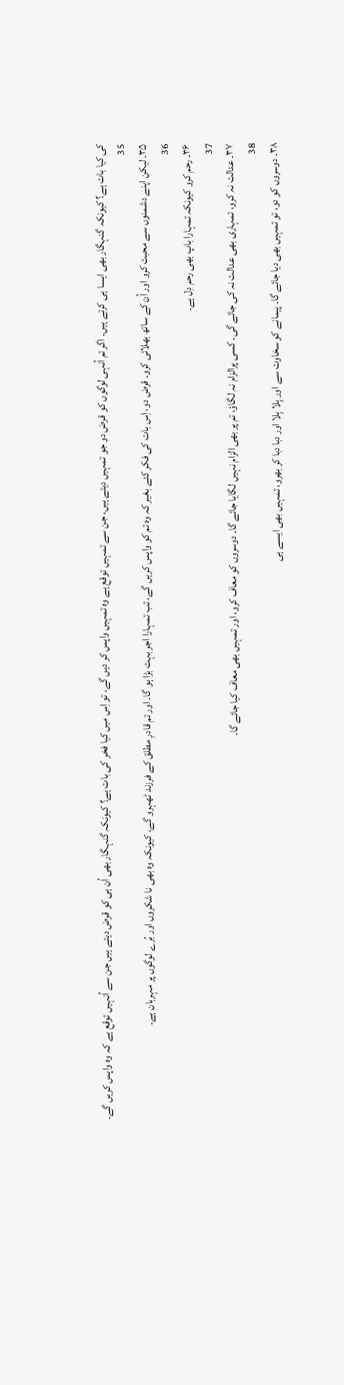کی کیا بات ہے؟ کیونکہ گنہگار بھی ایسا ہی کرتے ہیں۔ اگر تم اُنہی لوگوں کو قرض دو جو تمہیں دیتے ہیں، جن سے تمہیں توقع ہے وہ تمہیں واپس کر دیں گے، تو اِس میں کیا فخر کی بات ہے؟ کیونکہ گنہگار بھی اُن ہی کو قرض دیتے ہیں جن سے اُنہیں توقع ہے کہ وہ واپس کریں گے۔
35
۳۵۔ لیکن اپنے دشمنوں سے محبت کرو اور اُن کے ساتھ بھلائی کرو۔ قرض دو، اِس بات کی فکر کئے بغیر کہ وہ تم کو واپس کریں گے، تب تمہارا اجر بہت بڑا ہو گا۔ اور تم قادرِ مطلق کے فرزند ٹھہرو گے، کیونکہ وہ بھی نا شکروں اور بُرے لوگوں پر مہربان ہے۔
36
۳۶۔ رحم کرو کیونکہ تمہارا باپ بھی رحم دِل ہے۔
37
۳۷۔ عدالت نہ کرو، تمہاری بھی عدالت نہ کی جائے گی۔ کسی پرالزام نہ لگاؤ، تم پر بھی الزام نہیں لگایا جائے گا۔ دوسروں کو معاف کرو، اور تمہیں بھی معاف کیا جائے گا۔
38
۳۸۔ دوسروں کو دو، تو تمہیں بھی دیا جائے گا۔ پیمانے کو سخاوت سے اور ہِلا ہِلا اور دبا دبا کر بھرو، تمہیں بھی ایسے ہی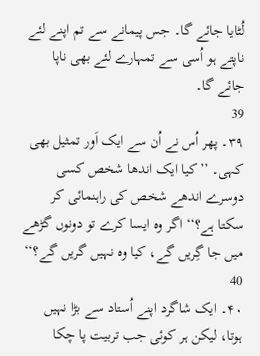لُٹایا جائے گا۔ جس پیمانے سے تم اپنے لئے ناپتے ہو اُسی سے تمہارے لئے بھی ناپا جائے گا۔
39
۳۹۔ پھر اُس نے اُن سے ایک اَور تمثیل بھی کہی۔ ’’کیا ایک اندھا شخص کسی دوسرے اندھے شخص کی راہنمائی کر سکتا ہے؟‘‘ اگر وہ ایسا کرے تو دونوں گڑھے میں جا گِریں گے، کیا وہ نہیں گریں گے؟‘‘
40
۴۰۔ ایک شاگرد اپنے اُستاد سے بڑا نہیں ہوتا، لیکن ہر کوئی جب تربیت پا چکا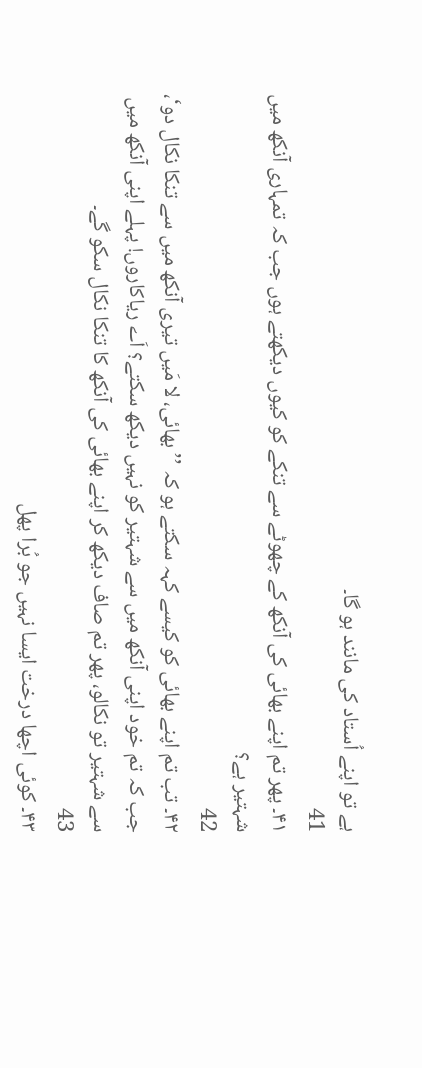ہے تو اپنے اُستاد کی مانند ہو گا۔
41
۴۱۔ پھر تم اپنے بھائی کی آنکھ کے چھوٹے سے تنکے کو کیوں دیکھتے ہوں جب کہ تمہاری آنکھ میں شہتیر ہے؟
42
۴۲۔ تب تم اپنے بھائی کو کیسے کہہ سکتے ہو کہ ’’بھائی، لا مَیں تیری آنکھ میں سے تنکا نکال دو‘، جب کہ تم خود اپنی آنکھ میں سے شہتیر کو نہیں دیکھ سکتے؟ اَے ریاکاروں! پہلے اپنی آنکھ میں سے شہتیر تو نکالو، پھر تم صاف دیکھ کر اپنے بھائی کی آنکھ کا تنکا نکال سکو گے۔
43
۴۳۔ کوئی اچھا درخت ایسا نہیں جو بُرا پھل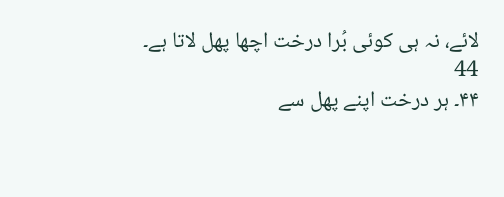لائے، نہ ہی کوئی بُرا درخت اچھا پھل لاتا ہے۔
44
۴۴۔ ہر درخت اپنے پھل سے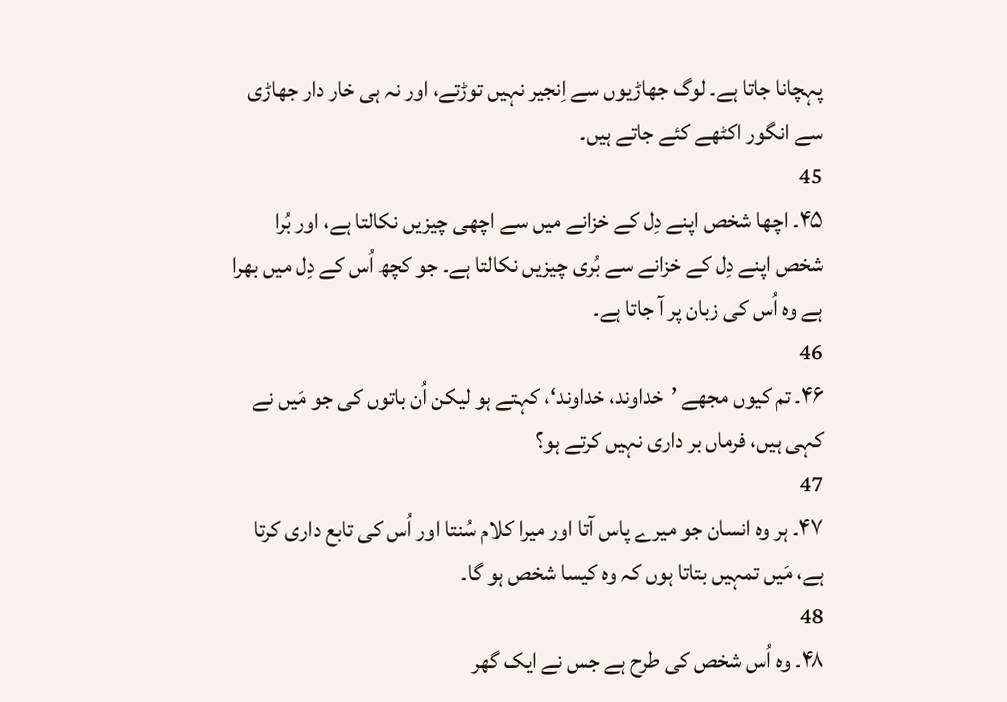پہچانا جاتا ہے۔ لوگ جھاڑیوں سے اِنجیر نہیں توڑتے، اور نہ ہی خار دار جھاڑی سے انگور اکٹھے کئے جاتے ہیں۔
45
۴۵۔ اچھا شخص اپنے دِل کے خزانے میں سے اچھی چیزیں نکالتا ہے، اور بُرا شخص اپنے دِل کے خزانے سے بُری چیزیں نکالتا ہے۔ جو کچھ اُس کے دِل میں بھرا ہے وہ اُس کی زبان پر آ جاتا ہے۔
46
۴۶۔ تم کیوں مجھے ’خداوند، خداوند‘، کہتے ہو لیکن اُن باتوں کی جو مَیں نے کہی ہیں، فرماں بر داری نہیں کرتے ہو؟
47
۴۷۔ ہر وہ انسان جو میرے پاس آتا اور میرا کلام سُنتا اور اُس کی تابع داری کرتا ہے، مَیں تمہیں بتاتا ہوں کہ وہ کیسا شخص ہو گا۔
48
۴۸۔ وہ اُس شخص کی طرح ہے جس نے ایک گھر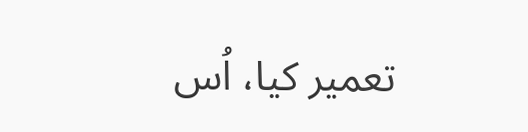تعمیر کیا، اُس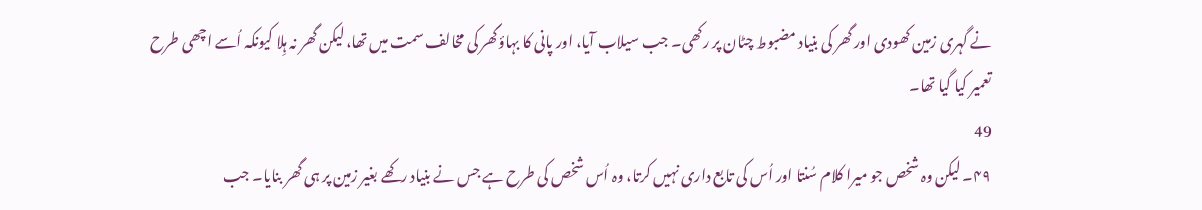نے گہری زمین کھودی اور گھر کی بنیاد مضبوط چٹان پر رکھی۔ جب سیلاب آیا، اور پانی کا بہاؤگھر کی مخالف سمت میں تھا، لیکن گھر نہ ہِلا کیونکہ اُسے اچھی طرح تعمیر کیا گیا تھا۔
49
۴۹۔ لیکن وہ شخص جو میرا کلام سُنتا اور اُس کی تابع داری نہیں کرتا، وہ اُس شخص کی طرح ہے جس نے بنیاد رکھے بغیر زمین پر ہی گھر بنایا۔ جب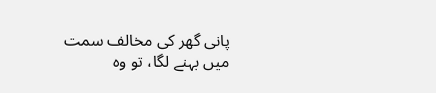پانی گھر کی مخالف سمت میں بہنے لگا، تو وہ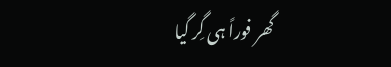گھر فوراً ہی گِر گیا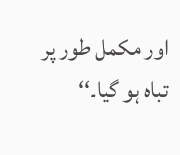اور مکمل طور پر تباہ ہو گیا۔‘‘